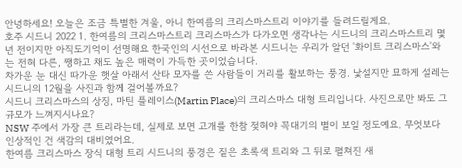안녕하세요! 오늘은 조금 특별한 겨울, 아니 한여름의 크리스마스트리 이야기를 들려드릴게요.
호주 시드니 2022 1. 한여름의 크리스마스트리 크리스마스가 다가오면 생각나는 시드니의 크리스마스트리 몇 년 전이지만 아직도기억이 선명해요 한국인의 시선으로 바라본 시드니는 우리가 알던 '화이트 크리스마스'와는 전혀 다른, 쨍하고 채도 높은 매력이 가득한 곳이었습니다.
차가운 눈 대신 따가운 햇살 아래서 산타 모자를 쓴 사람들이 거리를 활보하는 풍경. 낯설지만 묘하게 설레는 시드니의 12월을 사진과 함께 걸어볼까요?
시드니 크리스마스의 상징, 마틴 플레이스(Martin Place)의 크리스마스 대형 트리입니다. 사진으로만 봐도 그 규모가 느껴지시나요?
NSW 주에서 가장 큰 트리라는데, 실제로 보면 고개를 한참 젖혀야 꼭대기의 별이 보일 정도예요. 무엇보다 인상적인 건 색감의 대비였어요.
한여름 크리스마스 장식 대형 트리 시드니의 풍경은 짙은 초록색 트리와 그 뒤로 펼쳐진 새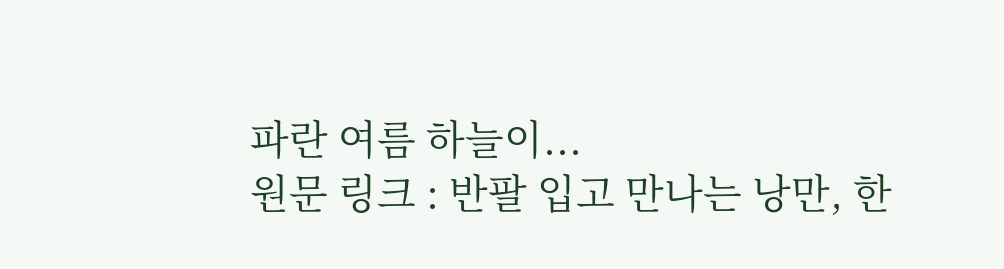파란 여름 하늘이...
원문 링크 : 반팔 입고 만나는 낭만, 한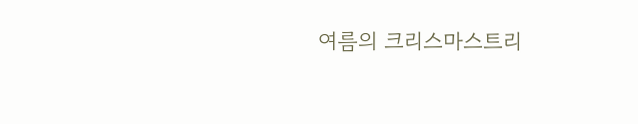여름의 크리스마스트리